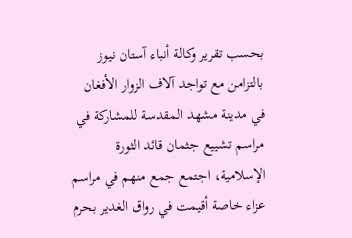بحسب تقرير وکالة أنباء آستان نيوز بالتزامن مع تواجد آلاف الزوار الأفغان في مدينة مشهد المقدسة للمشاركة في مراسم تشييع جثمان قائد الثورة الإسلامية، اجتمع جمع منهم في مراسم عزاء خاصة أقيمت في رواق الغدير بحرم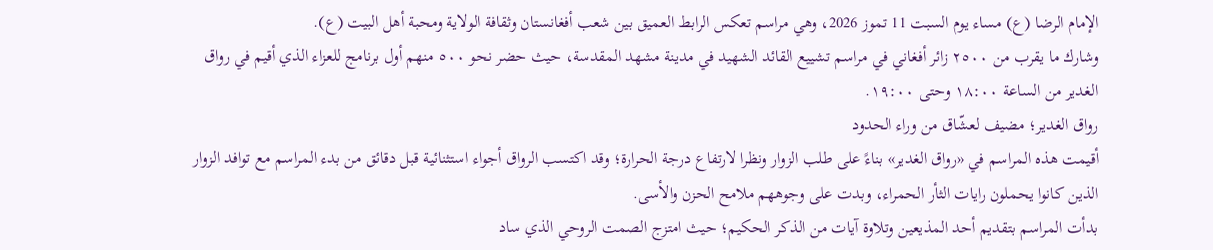الإمام الرضا (ع) مساء يوم السبت 11 تموز 2026، وهي مراسم تعكس الرابط العميق بين شعب أفغانستان وثقافة الولاية ومحبة أهل البيت (ع).
وشارك ما يقرب من ٢٥٠٠ زائر أفغاني في مراسم تشييع القائد الشهيد في مدينة مشهد المقدسة، حيث حضر نحو ٥٠٠ منهم أول برنامج للعزاء الذي أقيم في رواق الغدير من الساعة ١٨:٠٠ وحتى ١٩:٠٠.
رواق الغدير؛ مضيف لعشّاق من وراء الحدود
أقيمت هذه المراسم في «رواق الغدير» بناءً على طلب الزوار ونظرا لارتفاع درجة الحرارة؛ وقد اکتسب الرواق أجواء استثنائية قبل دقائق من بدء المراسم مع توافد الزوار الذين كانوا يحملون رايات الثأر الحمراء، وبدت على وجوههم ملامح الحزن والأسى.
بدأت المراسم بتقديم أحد المذيعين وتلاوة آيات من الذكر الحكيم؛ حيث امتزج الصمت الروحي الذي ساد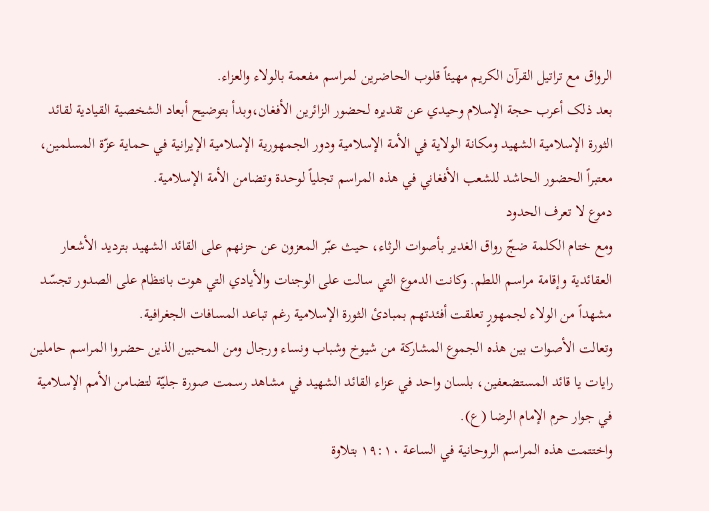الرواق مع تراتيل القرآن الكريم مهيئاً قلوب الحاضرين لمراسم مفعمة بالولاء والعزاء.
بعد ذلک أعرب حجة الإسلام وحيدي عن تقديره لحضور الزائرين الأفغان،وبدأ بتوضيح أبعاد الشخصية القيادية لقائد الثورة الإسلامية الشهید ومكانة الولاية في الأمة الإسلامية ودور الجمهورية الإسلامية الإيرانية في حماية عزّة المسلمين، معتبراً الحضور الحاشد للشعب الأفغاني في هذه المراسم تجلياً لوحدة وتضامن الأمة الإسلامية.
دموع لا تعرف الحدود
ومع ختام الكلمة ضجّ رواق الغدير بأصوات الرثاء، حيث عبّر المعزون عن حزنهم على القائد الشهيد بترديد الأشعار العقائدية وإقامة مراسم اللطم. وكانت الدموع التي سالت على الوجنات والأيادي التي هوت بانتظام على الصدور تجسّد مشهداً من الولاء لجمهورٍ تعلقت أفئدتهم بمبادئ الثورة الإسلامية رغم تباعد المسافات الجغرافية.
وتعالت الأصوات بین هذه الجموع المشارکة من شيوخ وشباب ونساء ورجال ومن المحبين الذين حضروا المراسم حاملين رايات يا قائد المستضعفين، بلسان واحد في عزاء القائد الشهيد في مشاهد رسمت صورة جليّة لتضامن الأمم الإسلامية في جوار حرم الإمام الرضا (ع).
واختتمت هذه المراسم الروحانية في الساعة ۱۹:۱۰ بتلاوة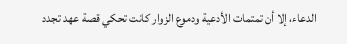الدعاء، إلا أن تمتمات الأدعية ودموع الزوار كانت تحكي قصة عهد تجدد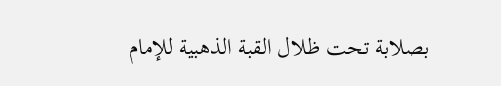بصلابة تحت ظلال القبة الذهبية للإمام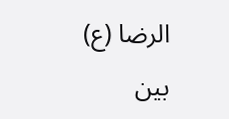الرضا (ع) بين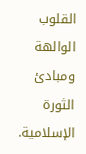القلوب الوالهة ومبادئ الثورة الإسلامية.